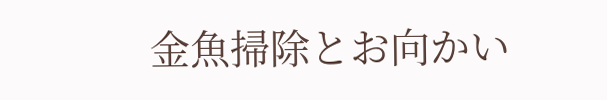金魚掃除とお向かい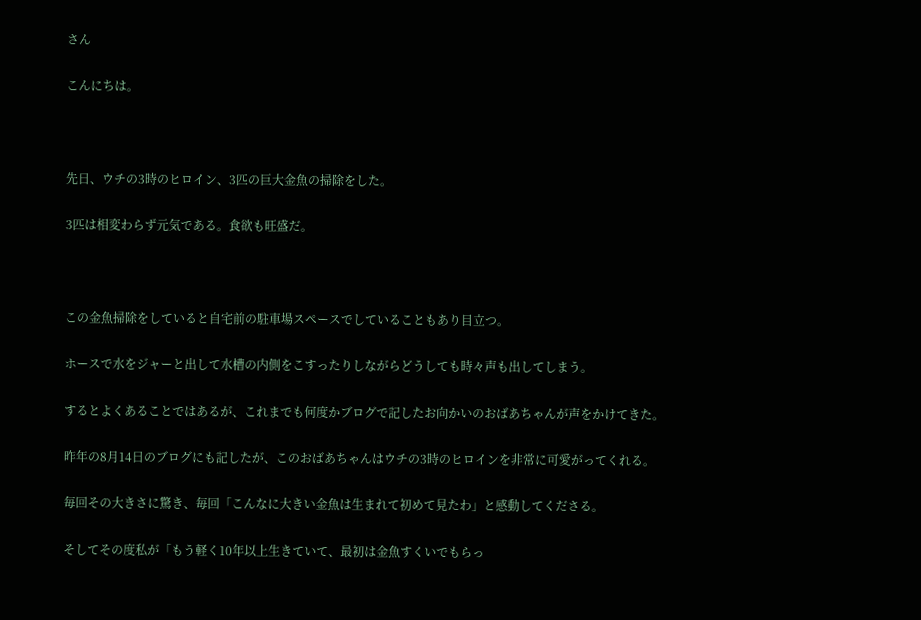さん

こんにちは。



先日、ウチの3時のヒロイン、3匹の巨大金魚の掃除をした。

3匹は相変わらず元気である。食欲も旺盛だ。



この金魚掃除をしていると自宅前の駐車場スペースでしていることもあり目立つ。

ホースで水をジャーと出して水槽の内側をこすったりしながらどうしても時々声も出してしまう。

するとよくあることではあるが、これまでも何度かブログで記したお向かいのおばあちゃんが声をかけてきた。

昨年の8月14日のブログにも記したが、このおばあちゃんはウチの3時のヒロインを非常に可愛がってくれる。

毎回その大きさに驚き、毎回「こんなに大きい金魚は生まれて初めて見たわ」と感動してくださる。

そしてその度私が「もう軽く10年以上生きていて、最初は金魚すくいでもらっ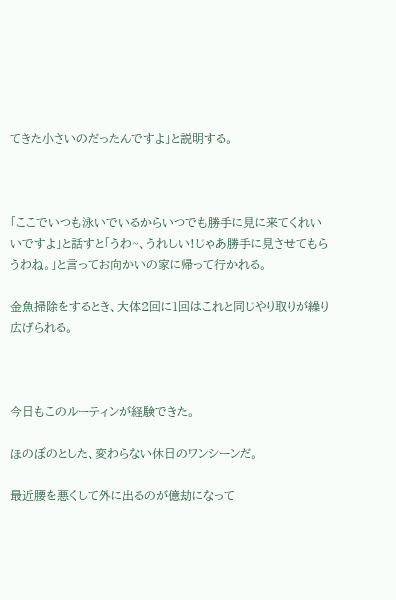てきた小さいのだったんですよ」と説明する。



「ここでいつも泳いでいるからいつでも勝手に見に来てくれいいですよ」と話すと「うわ~、うれしい!じゃあ勝手に見させてもらうわね。」と言ってお向かいの家に帰って行かれる。

金魚掃除をするとき、大体2回に1回はこれと同じやり取りが繰り広げられる。



今日もこのルーティンが経験できた。

ほのぼのとした、変わらない休日のワンシーンだ。

最近腰を悪くして外に出るのが億劫になって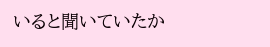いると聞いていたか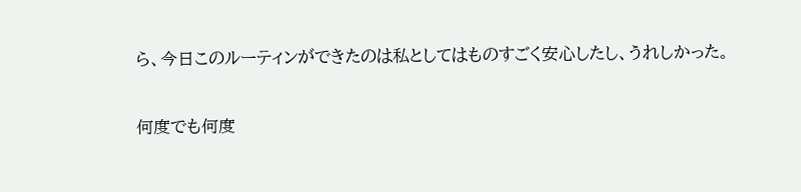ら、今日このルーティンができたのは私としてはものすごく安心したし、うれしかった。

何度でも何度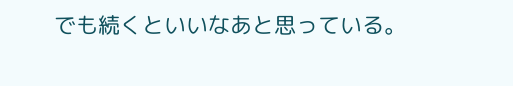でも続くといいなあと思っている。